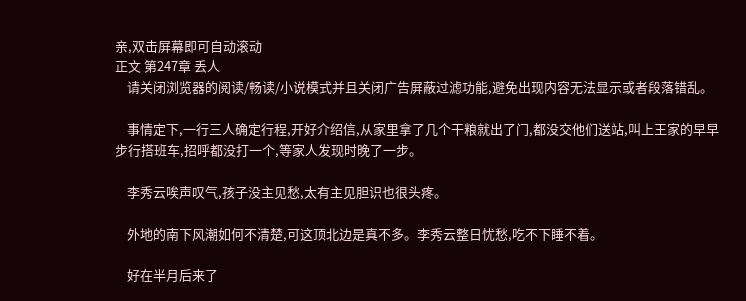亲,双击屏幕即可自动滚动
正文 第247章 丢人
    请关闭浏览器的阅读/畅读/小说模式并且关闭广告屏蔽过滤功能,避免出现内容无法显示或者段落错乱。

    事情定下,一行三人确定行程,开好介绍信,从家里拿了几个干粮就出了门,都没交他们送站,叫上王家的早早步行搭班车,招呼都没打一个,等家人发现时晚了一步。

    李秀云唉声叹气,孩子没主见愁,太有主见胆识也很头疼。

    外地的南下风潮如何不清楚,可这顶北边是真不多。李秀云整日忧愁,吃不下睡不着。

    好在半月后来了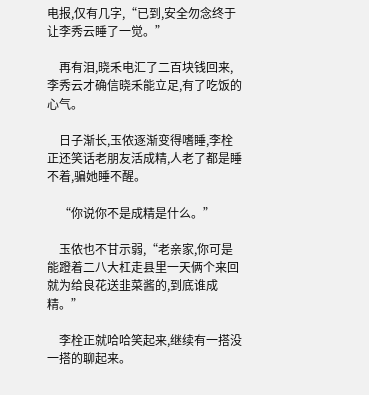电报,仅有几字,“已到,安全勿念终于让李秀云睡了一觉。”

    再有泪,晓禾电汇了二百块钱回来,李秀云才确信晓禾能立足,有了吃饭的心气。

    日子渐长,玉侬逐渐变得嗜睡,李栓正还笑话老朋友活成精,人老了都是睡不着,骗她睡不醒。

    “你说你不是成精是什么。”

    玉侬也不甘示弱,“老亲家,你可是能蹬着二八大杠走县里一天俩个来回就为给良花送韭菜酱的,到底谁成精。”

    李栓正就哈哈笑起来,继续有一搭没一搭的聊起来。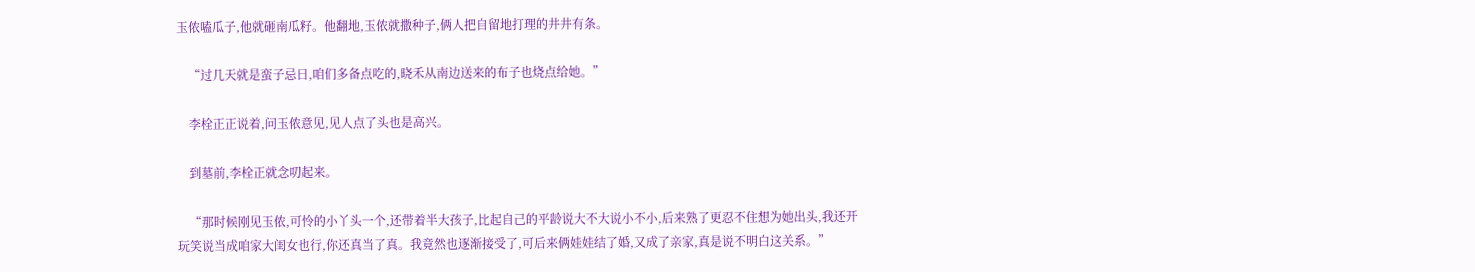玉侬嗑瓜子,他就砸南瓜籽。他翻地,玉侬就撒种子,俩人把自留地打理的井井有条。

    “过几天就是蛮子忌日,咱们多备点吃的,晓禾从南边送来的布子也烧点给她。”

    李栓正正说着,问玉侬意见,见人点了头也是高兴。

    到墓前,李栓正就念叨起来。

    “那时候刚见玉侬,可怜的小丫头一个,还带着半大孩子,比起自己的平龄说大不大说小不小,后来熟了更忍不住想为她出头,我还开玩笑说当成咱家大闺女也行,你还真当了真。我竟然也逐渐接受了,可后来俩娃娃结了婚,又成了亲家,真是说不明白这关系。”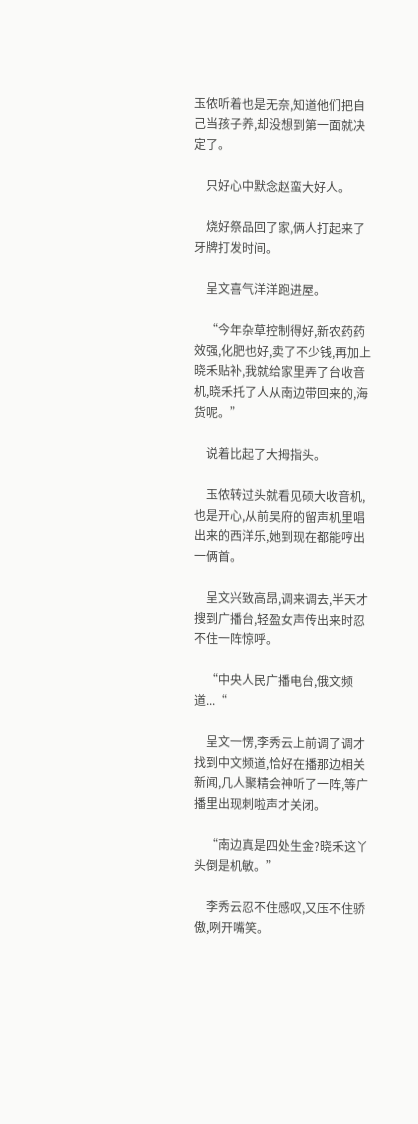玉侬听着也是无奈,知道他们把自己当孩子养,却没想到第一面就决定了。

    只好心中默念赵蛮大好人。

    烧好祭品回了家,俩人打起来了牙牌打发时间。

    呈文喜气洋洋跑进屋。

    “今年杂草控制得好,新农药药效强,化肥也好,卖了不少钱,再加上晓禾贴补,我就给家里弄了台收音机,晓禾托了人从南边带回来的,海货呢。”

    说着比起了大拇指头。

    玉侬转过头就看见硕大收音机,也是开心,从前吴府的留声机里唱出来的西洋乐,她到现在都能哼出一俩首。

    呈文兴致高昂,调来调去,半天才搜到广播台,轻盈女声传出来时忍不住一阵惊呼。

    “中央人民广播电台,俄文频道...“

    呈文一愣,李秀云上前调了调才找到中文频道,恰好在播那边相关新闻,几人聚精会神听了一阵,等广播里出现刺啦声才关闭。

    “南边真是四处生金?晓禾这丫头倒是机敏。”

    李秀云忍不住感叹,又压不住骄傲,咧开嘴笑。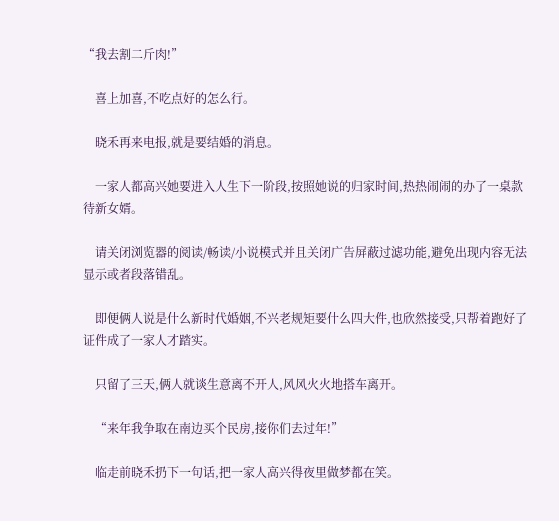“我去割二斤肉!”

    喜上加喜,不吃点好的怎么行。

    晓禾再来电报,就是要结婚的消息。

    一家人都高兴她要进入人生下一阶段,按照她说的归家时间,热热闹闹的办了一桌款待新女婿。

    请关闭浏览器的阅读/畅读/小说模式并且关闭广告屏蔽过滤功能,避免出现内容无法显示或者段落错乱。

    即便俩人说是什么新时代婚姻,不兴老规矩要什么四大件,也欣然接受,只帮着跑好了证件成了一家人才踏实。

    只留了三天,俩人就谈生意离不开人,风风火火地搭车离开。

    “来年我争取在南边买个民房,接你们去过年!”

    临走前晓禾扔下一句话,把一家人高兴得夜里做梦都在笑。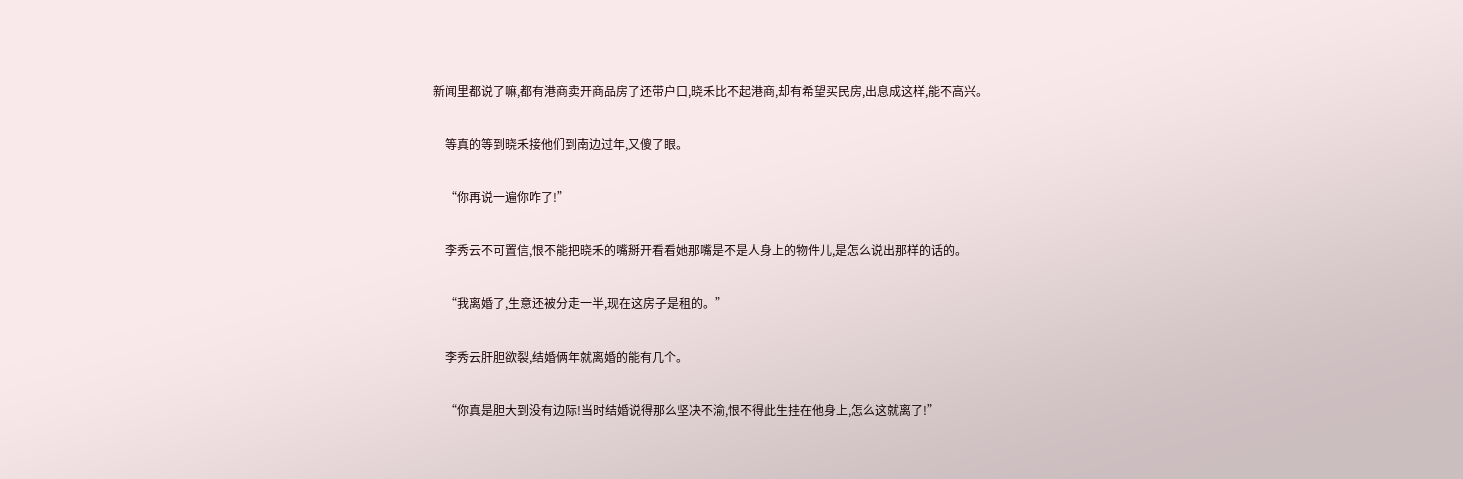新闻里都说了嘛,都有港商卖开商品房了还带户口,晓禾比不起港商,却有希望买民房,出息成这样,能不高兴。

    等真的等到晓禾接他们到南边过年,又傻了眼。

    “你再说一遍你咋了!”

    李秀云不可置信,恨不能把晓禾的嘴掰开看看她那嘴是不是人身上的物件儿,是怎么说出那样的话的。

    “我离婚了,生意还被分走一半,现在这房子是租的。”

    李秀云肝胆欲裂,结婚俩年就离婚的能有几个。

    “你真是胆大到没有边际!当时结婚说得那么坚决不渝,恨不得此生挂在他身上,怎么这就离了!”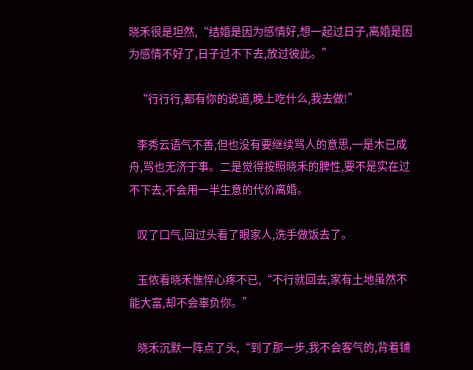晓禾很是坦然,“结婚是因为感情好,想一起过日子,离婚是因为感情不好了,日子过不下去,放过彼此。”

    “行行行,都有你的说道,晚上吃什么,我去做!”

    李秀云语气不善,但也没有要继续骂人的意思,一是木已成舟,骂也无济于事。二是觉得按照晓禾的脾性,要不是实在过不下去,不会用一半生意的代价离婚。

    叹了口气,回过头看了眼家人,洗手做饭去了。

    玉侬看晓禾憔悴心疼不已,“不行就回去,家有土地虽然不能大富,却不会辜负你。”

    晓禾沉默一阵点了头,“到了那一步,我不会客气的,背着铺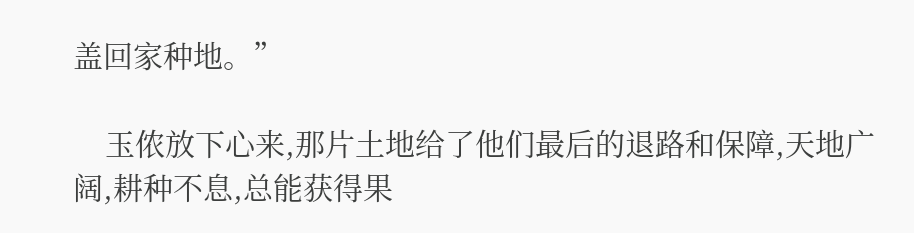盖回家种地。”

    玉侬放下心来,那片土地给了他们最后的退路和保障,天地广阔,耕种不息,总能获得果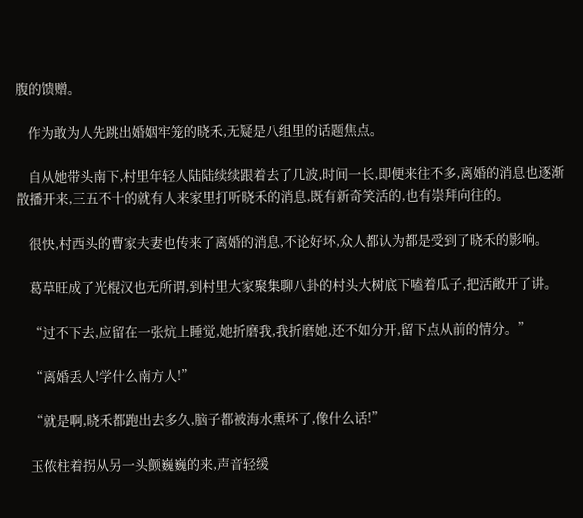腹的馈赠。

    作为敢为人先跳出婚姻牢笼的晓禾,无疑是八组里的话题焦点。

    自从她带头南下,村里年轻人陆陆续续跟着去了几波,时间一长,即便来往不多,离婚的消息也逐渐散播开来,三五不十的就有人来家里打听晓禾的消息,既有新奇笑活的,也有崇拜向往的。

    很快,村西头的曹家夫妻也传来了离婚的消息,不论好坏,众人都认为都是受到了晓禾的影响。

    葛草旺成了光棍汉也无所谓,到村里大家聚集聊八卦的村头大树底下嗑着瓜子,把活敞开了讲。

    “过不下去,应留在一张炕上睡觉,她折磨我,我折磨她,还不如分开,留下点从前的情分。”

    “离婚丢人!学什么南方人!”

    “就是啊,晓禾都跑出去多久,脑子都被海水熏坏了,像什么话!”

    玉侬柱着拐从另一头颤巍巍的来,声音轻缓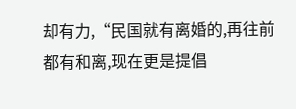却有力,“民国就有离婚的,再往前都有和离,现在更是提倡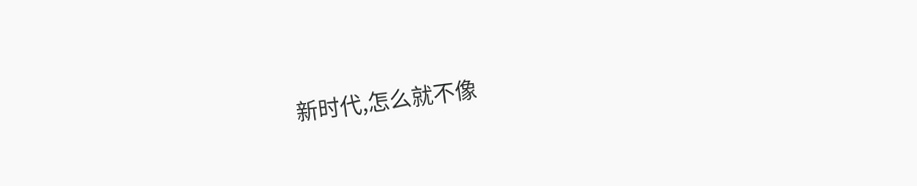新时代,怎么就不像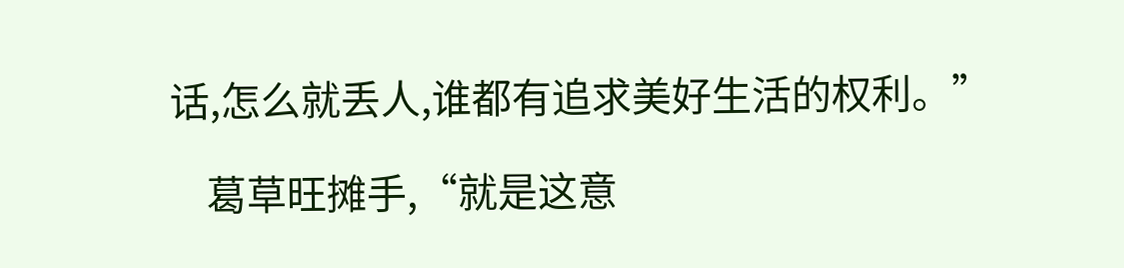话,怎么就丢人,谁都有追求美好生活的权利。”

    葛草旺摊手,“就是这意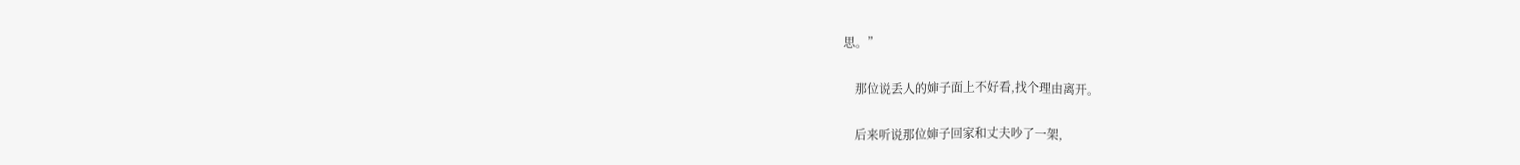思。”

    那位说丢人的婶子面上不好看,找个理由离开。

    后来听说那位婶子回家和丈夫吵了一架,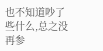也不知道吵了些什么,总之没再参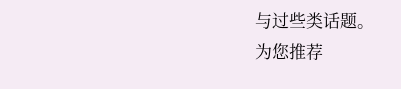与过些类话题。
为您推荐